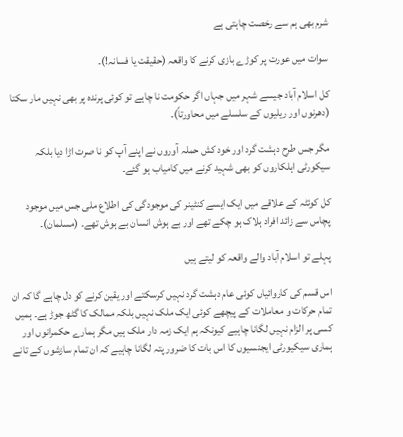شرم بھی ہم سے رخصت چاہتی ہے

سوات میں عورت پر کوڑے بازی کرنے کا واقعہ (حقیقت یا فسانہ!)۔

کل اسلام آباد جیسے شہر میں جہاں اگر حکومت نا چاہے تو کوئی پرندہ پر بھی نہیں مار سکتا (دھرنوں اور ریلیوں کے سلسلے میں محاورتاً)۔

مگر جس طرح دہشت گرد اور خود کش حملہ آوروں نے اپنے آپ کو نا صرت اڑا دیا بلکہ سیکورٹی اہلکاروں کو بھی شہید کرنے میں کامیاب ہو گئے۔

کل کوئٹہ کے علاقے میں ایک ایسے کنٹینر کی موجودگی کی اطلاع ملی جس میں موجود پچاس سے زائد افراد ہلاک ہو چکے تھے اور بے ہوش انسان بے ہوش تھے۔ (مسلمان)۔

پہلے تو اسلام آباد والے واقعہ کو لیتے ہیں

اس قسم کی کاروائیاں کوئی عام دہشت گرد نہیں کرسکتے اور یقین کرنے کو دل چاہے گا کہ ان تمام حرکات و معاملات کے پیچھے کوئی ایک ملک نہیں بلکہ ممالک کا گٹھ جوڑ ہے۔ ہمیں کسی پر الزام نہیں لگانا چاہیے کیونکہ ہم ایک زمہ دار ملک ہیں مگر ہمارے حکمرانوں اور ہماری سیکیورٹی ایجنسیوں کا اس بات کا ضرور پتہ لگانا چاہیے کہ ان تمام سازشوں کے تانے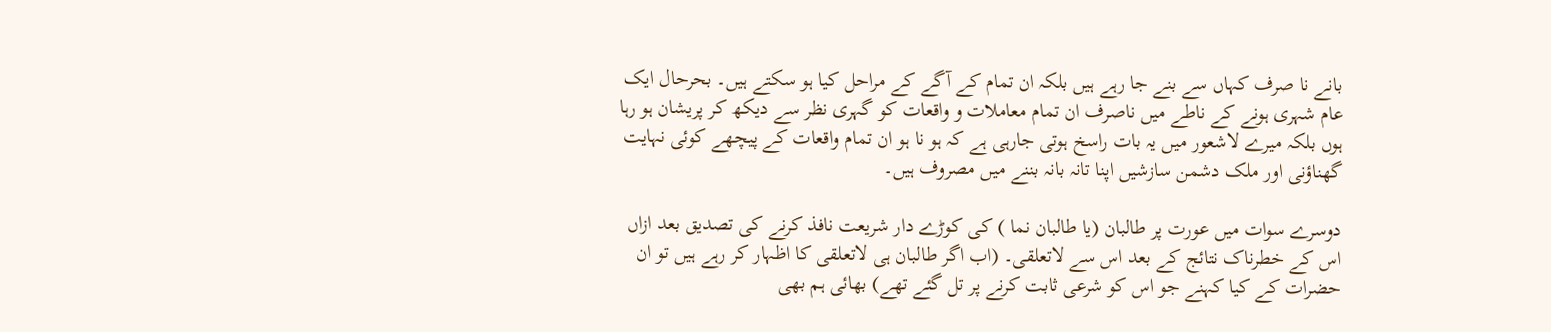بانے نا صرف کہاں سے بنے جا رہے ہیں بلکہ ان تمام کے آگے کے مراحل کیا ہو سکتے ہیں۔ بحرحال ایک عام شہری ہونے کے ناطے میں ناصرف ان تمام معاملات و واقعات کو گہری نظر سے دیکھ کر پریشان ہو رہا ہوں بلکہ میرے لاشعور میں یہ بات راسخ ہوتی جارہی ہے کہ ہو نا ہو ان تمام واقعات کے پیچھے کوئی نہایت گھناؤنی اور ملک دشمن سازشیں اپنا تانہ بانہ بننے میں مصروف ہیں۔

دوسرے سوات میں عورت پر طالبان (یا طالبان نما ) کی کوڑے دار شریعت نافذ کرنے کی تصدیق بعد ازاں اس کے خطرناک نتائج کے بعد اس سے لاتعلقی۔ (اب اگر طالبان ہی لاتعلقی کا اظہار کر رہے ہیں تو ان حضرات کے کیا کہنے جو اس کو شرعی ثابت کرنے پر تل گئے تھے) بھائی ہم بھی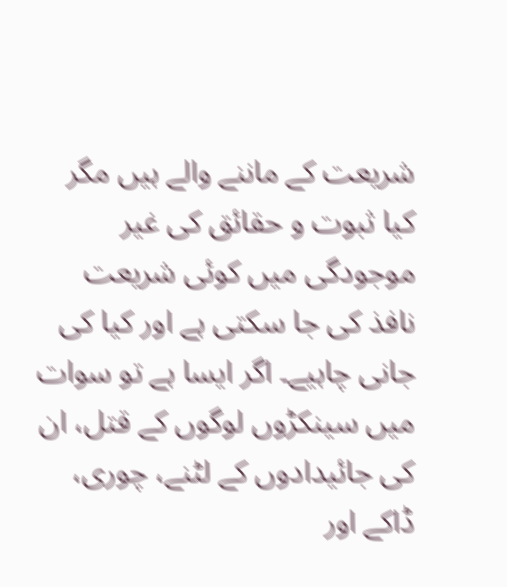شریعت کے ماننے والے ہیں مگر کیا ثبوت و حقائق کی غیر موجودگی میں کوئی شریعت نافذ کی جا سکتی ہے اور کیا کی جانی چاہیے۔ اگر ایسا ہے تو سوات میں سینکڑوں لوگوں کے قتل، ان کی جائیدادوں کے لٹنے، چوری، ڈاکے اور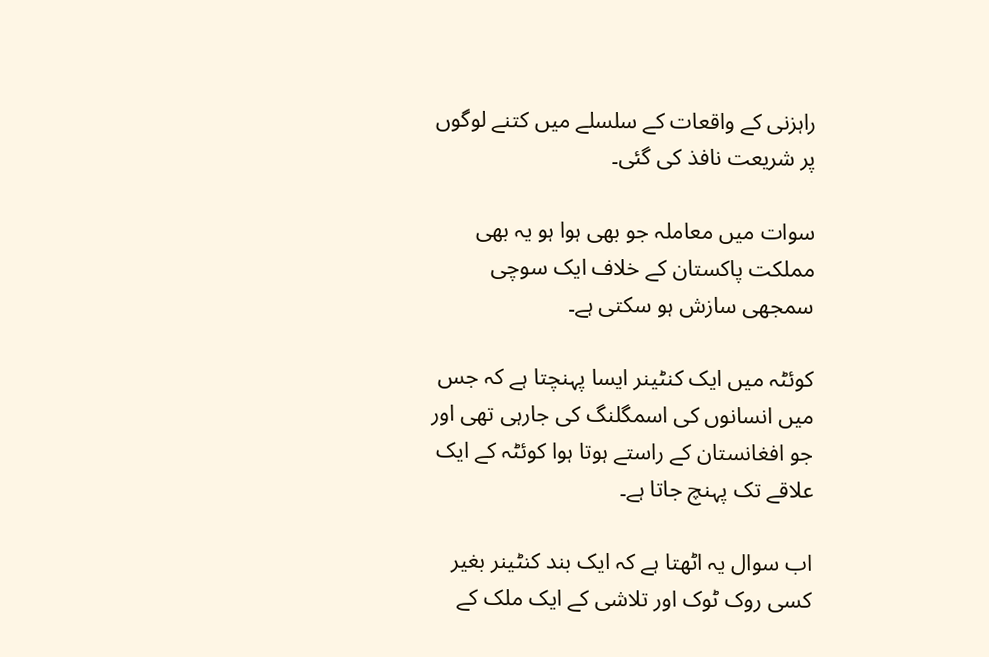راہزنی کے واقعات کے سلسلے میں کتنے لوگوں پر شریعت نافذ کی گئی۔

سوات میں معاملہ جو بھی ہوا ہو یہ بھی مملکت پاکستان کے خلاف ایک سوچی سمجھی سازش ہو سکتی ہے۔

کوئٹہ میں ایک کنٹینر ایسا پہنچتا ہے کہ جس میں انسانوں کی اسمگلنگ کی جارہی تھی اور جو افغانستان کے راستے ہوتا ہوا کوئٹہ کے ایک علاقے تک پہنچ جاتا ہے۔

اب سوال یہ اٹھتا ہے کہ ایک بند کنٹینر بغیر کسی روک ٹوک اور تلاشی کے ایک ملک کے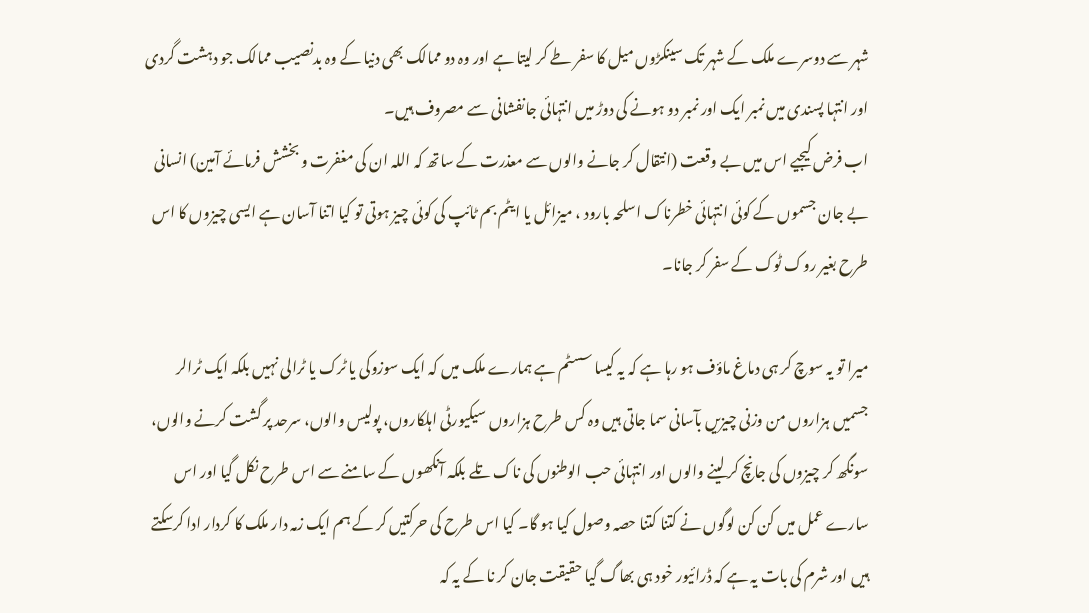شہر سے دوسرے ملک کے شہر تک سینکڑوں میل کا سفر طے کر لیتا ہے اور وہ دو ممالک بھی دنیا کے وہ بدنصیب ممالک جو دہشت گردی اور انتہا پسندی میں نمبر ایک اور نمبر دو ہونے کی دوڑ میں انتہائی جانفشانی سے مصروف ہیں۔
اب فرض کیجیے اس میں بے وقعت (انتقال کر جانے والوں سے معذرت کے ساتھ کہ اللہ ان کی مغفرت و بخشش فرمائے آمین) انسانی بے جان جسموں کے کوئی انتہائی خطرناک اسلحہ بارود ، میزائل یا ایٹم بم ٹائپ کی کوئی چیز ہوتی تو کیا اتنا آسان ہے ایسی چیزوں کا اس طرح بغیر روک ٹوک کے سفر کر جانا۔

میرا تو یہ سوچ کر ہی دماغ ماؤف ہو رہا ہے کہ یہ کیسا سسٹم ہے ہمارے ملک میں کہ ایک سوزوکی یا ٹرک یا ٹرالی نہیں بلکہ ایک ٹرالر جسمیں ہزاروں من وزنی چیزیں بآسانی سما جاتی ہیں وہ کس طرح ہزاروں سیکیورٹی اہلکاروں، پولیس والوں، سرحد پر گشت کرنے والوں، سونگھ کر چیزوں کی جانچ کر لینے والوں اور انتہائی حب الوطنوں کی ناک تلے بلکہ آنکھوں کے سامنے سے اس طرح نکل گیا اور اس سارے عمل میں کن کن لوگوں نے کتنا کتنا حصہ وصول کیا ہو گا۔ کیا اس طرح کی حرکتیں کر کے ہم ایک زمہ دار ملک کا کردار ادا کرسکتے ہیں اور شرم کی بات یہ ہے کہ ڈرائیور خود ہی بھاگ گیا حقیقت جان کر نا کے یہ کہ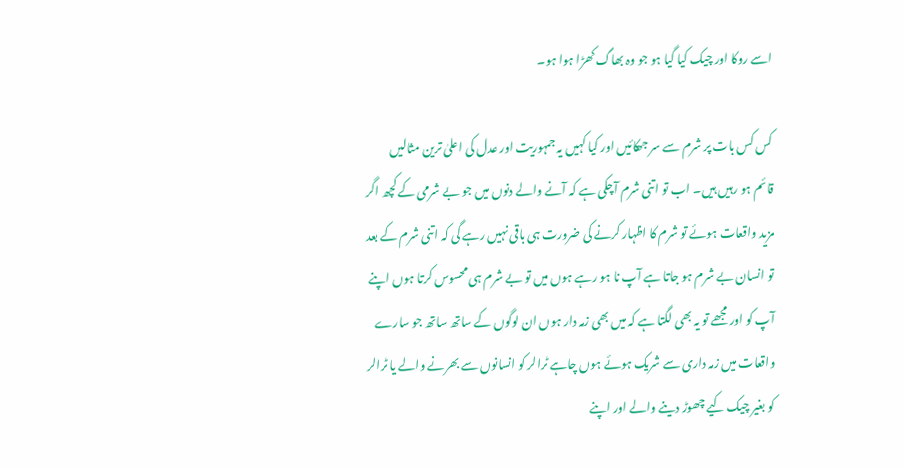اسے روکا اور چیک کیا گیا ہو جو وہ بھاگ کھڑا ہوا ہو۔

کس کس بات پر شرم سے سر جھکائیں اور کیا کہیں یہ جمہوریت اور عدل کی اعلیٰ ترین مثالیں قائم ہو رہیں ہیں۔ اب تو اتنی شرم آچکی ہے کہ آنے والے دنوں میں جو بے شرمی کے کچھ اگر مزید واقعات ہوئے تو شرم کا اظہار کرنے کی ضرورت ہی باقی نہیں رہے گی کہ اتنی شرم کے بعد تو انسان بے شرم ہو جاتا ہے آپ نا ہو رہے ہوں میں تو بے شرم ہی محسوس کرتا ہوں اپنے آپ کو اور مجھے تو یہ بھی لگتا ہے کہ میں بھی زمہ دار ہوں ان لوگوں کے ساتھ ساتھ جو سارے واقعات میں زمہ داری سے شریک ہوئے ہوں چاہے ٹرالر کو انسانوں سے بھرنے والے یا ٹرالر کو بغیر چیک کیے چھوڑ دینے والے اور اپنے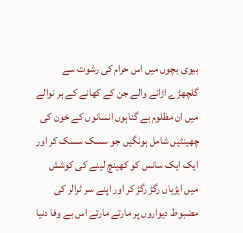بیوی بچوں میں اس حرام کی رشوت سے گلچھڑے اڑانے والے جن کے کھانے کے ہر نوالے میں ان مظلوم بے گناہوں انسانوں کے خون کی چھینٹیں شامل ہونگیں جو سسک سسک کر اور ایک ایک سانس کو کھینچ لینے کی کوشش میں ایڑیاں رگڑ رگڑ کر اور اپنے سر ٹرالر کی مضبوط دیواروں پر مارتے مارتے اس بے وفا دنیا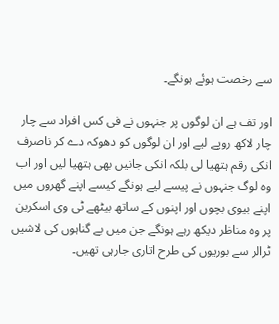سے رخصت ہوئے ہونگے۔

اور تف ہے ان لوگوں پر جنہوں نے فی کس افراد سے چار چار لاکھ روپے لیے اور ان لوگوں کو دھوکہ دے کر ناصرف انکی رقم ہتھیا لی بلکہ انکی جانیں بھی ہتھیا لیں اور اب وہ لوگ جنہوں نے پیسے لیے ہونگے کیسے اپنے گھروں میں اپنے بیوی بچوں اور اپنوں کے ساتھ بیٹھے ٹی وی اسکرین پر وہ مناظر دیکھ رہے ہونگے جن میں بے گناہوں کی لاشیں ٹرالر سے بوریوں کی طرح اتاری جارہی تھیں۔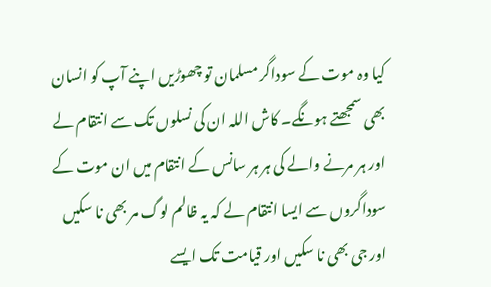کیا وہ موت کے سوداگر مسلمان تو چھوڑیں اپنے آپ کو انسان بھی سمجھتے ہونگے۔ کاش اللہ ان کی نسلوں تک سے انتقام لے اور ہر مرنے والے کی ہر ہر سانس کے انتقام میں ان موت کے سوداگروں سے ایسا انتقام لے کہ یہ ظالم لوگ مر بھی نا سکیں اور جی بھی نا سکیں اور قیامت تک ایسے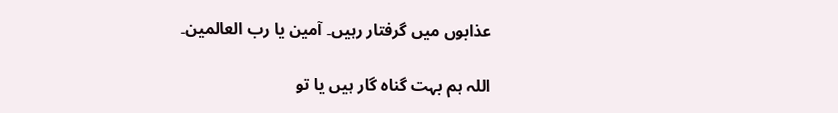عذابوں میں گرفتار رہیں۔ آمین یا رب العالمین۔

اللہ ہم بہت گناہ گار ہیں یا تو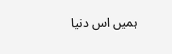ہمیں اس دنیا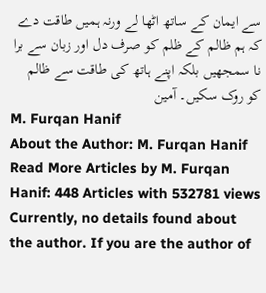سے ایمان کے ساتھ اٹھا لے ورنہ ہمیں طاقت دے کہ ہم ظالم کے ظلم کو صرف دل اور زبان سے برا نا سمجھیں بلکہ اپنے ہاتھ کی طاقت سے ظالم کو روک سکیں۔ آمین
M. Furqan Hanif
About the Author: M. Furqan Hanif Read More Articles by M. Furqan Hanif: 448 Articles with 532781 views Currently, no details found about the author. If you are the author of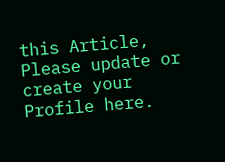this Article, Please update or create your Profile here.